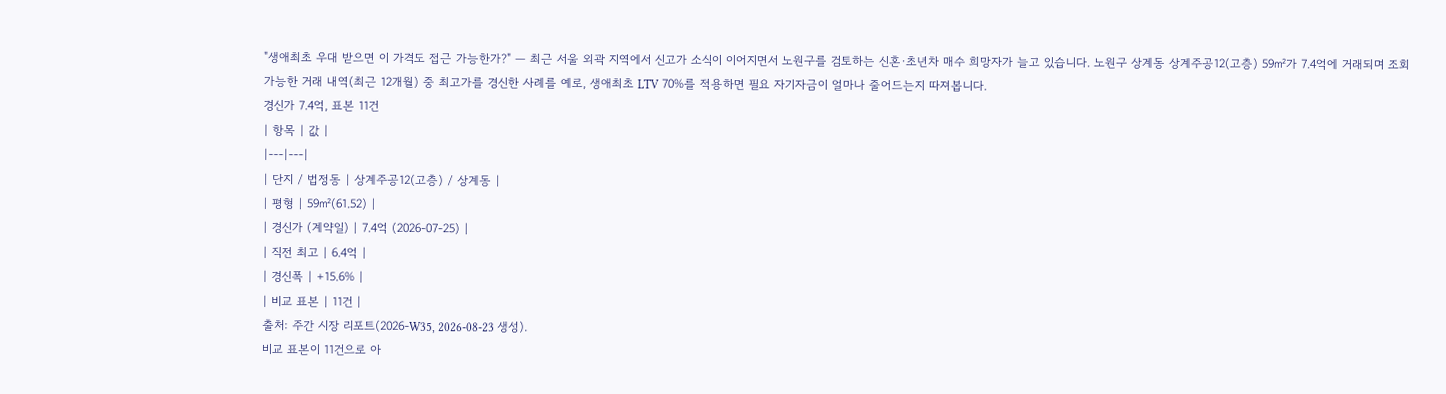"생애최초 우대 받으면 이 가격도 접근 가능한가?" — 최근 서울 외곽 지역에서 신고가 소식이 이어지면서 노원구를 검토하는 신혼·초년차 매수 희망자가 늘고 있습니다. 노원구 상계동 상계주공12(고층) 59㎡가 7.4억에 거래되며 조회 가능한 거래 내역(최근 12개월) 중 최고가를 경신한 사례를 예로, 생애최초 LTV 70%를 적용하면 필요 자기자금이 얼마나 줄어드는지 따져봅니다.
경신가 7.4억, 표본 11건
| 항목 | 값 |
|---|---|
| 단지 / 법정동 | 상계주공12(고층) / 상계동 |
| 평형 | 59㎡(61.52) |
| 경신가 (계약일) | 7.4억 (2026-07-25) |
| 직전 최고 | 6.4억 |
| 경신폭 | +15.6% |
| 비교 표본 | 11건 |
출처: 주간 시장 리포트(2026-W35, 2026-08-23 생성).
비교 표본이 11건으로 아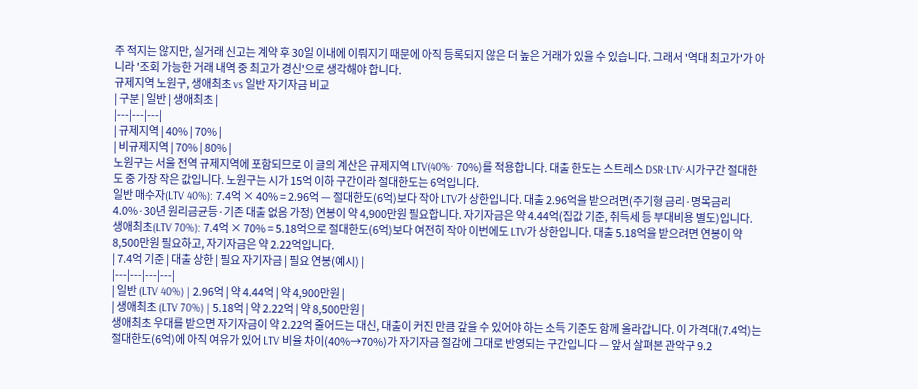주 적지는 않지만, 실거래 신고는 계약 후 30일 이내에 이뤄지기 때문에 아직 등록되지 않은 더 높은 거래가 있을 수 있습니다. 그래서 '역대 최고가'가 아니라 '조회 가능한 거래 내역 중 최고가 경신'으로 생각해야 합니다.
규제지역 노원구, 생애최초 vs 일반 자기자금 비교
| 구분 | 일반 | 생애최초 |
|---|---|---|
| 규제지역 | 40% | 70% |
| 비규제지역 | 70% | 80% |
노원구는 서울 전역 규제지역에 포함되므로 이 글의 계산은 규제지역 LTV(40%· 70%)를 적용합니다. 대출 한도는 스트레스 DSR·LTV·시가구간 절대한도 중 가장 작은 값입니다. 노원구는 시가 15억 이하 구간이라 절대한도는 6억입니다.
일반 매수자(LTV 40%): 7.4억 × 40% = 2.96억 — 절대한도(6억)보다 작아 LTV가 상한입니다. 대출 2.96억을 받으려면(주기형 금리·명목금리 4.0%·30년 원리금균등·기존 대출 없음 가정) 연봉이 약 4,900만원 필요합니다. 자기자금은 약 4.44억(집값 기준, 취득세 등 부대비용 별도)입니다.
생애최초(LTV 70%): 7.4억 × 70% = 5.18억으로 절대한도(6억)보다 여전히 작아 이번에도 LTV가 상한입니다. 대출 5.18억을 받으려면 연봉이 약 8,500만원 필요하고, 자기자금은 약 2.22억입니다.
| 7.4억 기준 | 대출 상한 | 필요 자기자금 | 필요 연봉(예시) |
|---|---|---|---|
| 일반 (LTV 40%) | 2.96억 | 약 4.44억 | 약 4,900만원 |
| 생애최초 (LTV 70%) | 5.18억 | 약 2.22억 | 약 8,500만원 |
생애최초 우대를 받으면 자기자금이 약 2.22억 줄어드는 대신, 대출이 커진 만큼 갚을 수 있어야 하는 소득 기준도 함께 올라갑니다. 이 가격대(7.4억)는 절대한도(6억)에 아직 여유가 있어 LTV 비율 차이(40%→70%)가 자기자금 절감에 그대로 반영되는 구간입니다 — 앞서 살펴본 관악구 9.2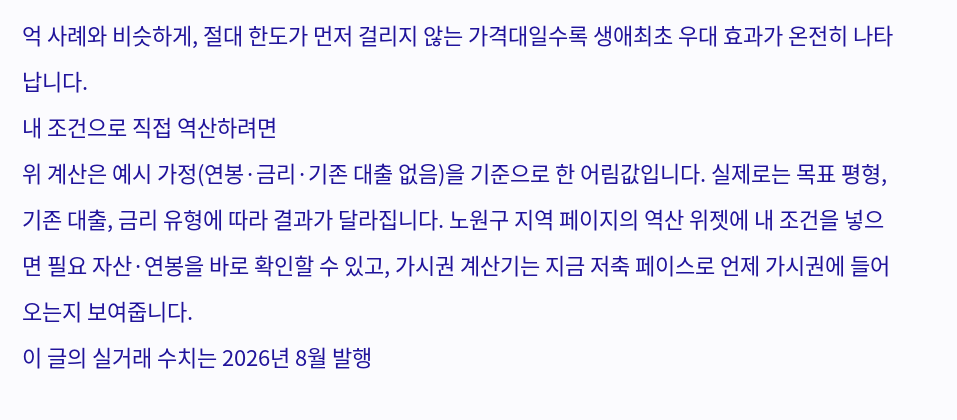억 사례와 비슷하게, 절대 한도가 먼저 걸리지 않는 가격대일수록 생애최초 우대 효과가 온전히 나타납니다.
내 조건으로 직접 역산하려면
위 계산은 예시 가정(연봉·금리·기존 대출 없음)을 기준으로 한 어림값입니다. 실제로는 목표 평형, 기존 대출, 금리 유형에 따라 결과가 달라집니다. 노원구 지역 페이지의 역산 위젯에 내 조건을 넣으면 필요 자산·연봉을 바로 확인할 수 있고, 가시권 계산기는 지금 저축 페이스로 언제 가시권에 들어오는지 보여줍니다.
이 글의 실거래 수치는 2026년 8월 발행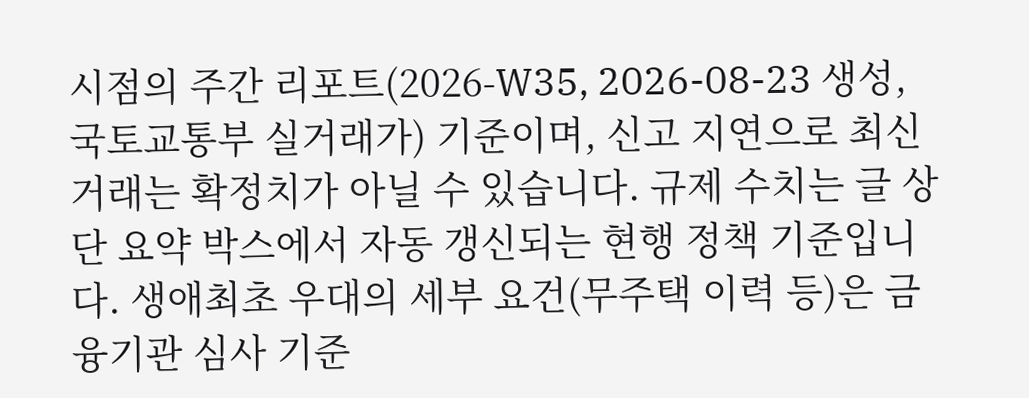시점의 주간 리포트(2026-W35, 2026-08-23 생성, 국토교통부 실거래가) 기준이며, 신고 지연으로 최신 거래는 확정치가 아닐 수 있습니다. 규제 수치는 글 상단 요약 박스에서 자동 갱신되는 현행 정책 기준입니다. 생애최초 우대의 세부 요건(무주택 이력 등)은 금융기관 심사 기준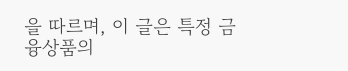을 따르며, 이 글은 특정 금융상품의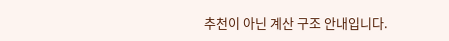추천이 아닌 계산 구조 안내입니다.